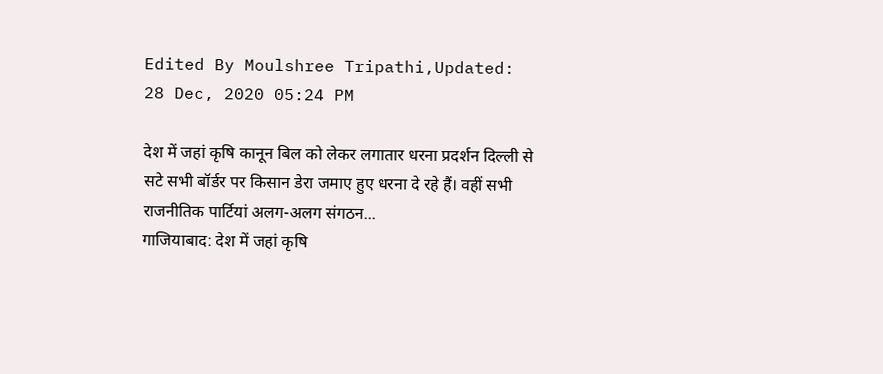Edited By Moulshree Tripathi,Updated: 28 Dec, 2020 05:24 PM

देश में जहां कृषि कानून बिल को लेकर लगातार धरना प्रदर्शन दिल्ली से सटे सभी बॉर्डर पर किसान डेरा जमाए हुए धरना दे रहे हैं। वहीं सभी राजनीतिक पार्टियां अलग-अलग संगठन...
गाजियाबाद: देश में जहां कृषि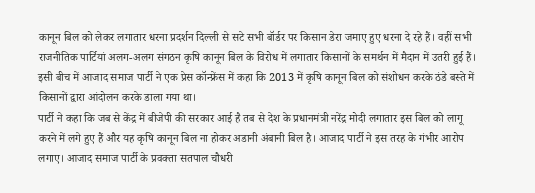कानून बिल को लेकर लगातार धरना प्रदर्शन दिल्ली से सटे सभी बॉर्डर पर किसान डेरा जमाए हुए धरना दे रहे हैं। वहीं सभी राजनीतिक पार्टियां अलग-अलग संगठन कृषि कानून बिल के विरोध में लगातार किसानों के समर्थन में मैदान में उतरी हुई हैं। इसी बीच में आजाद समाज पार्टी ने एक प्रेस कॉन्फ्रेंस में कहा कि 2013 में कृषि कानून बिल को संशोधन करके ठंडे बस्ते में किसानों द्वारा आंदोलन करके डाला गया था।
पार्टी ने कहा कि जब से केंद्र में बीजेपी की सरकार आई है तब से देश के प्रधानमंत्री नरेंद्र मोदी लगातार इस बिल को लागू करने में लगे हुए हैं और यह कृषि कानून बिल ना होकर अडानी अंबानी बिल है। आजाद पार्टी ने इस तरह के गंभीर आरोप लगाए। आजाद समाज पार्टी के प्रवक्ता सतपाल चौधरी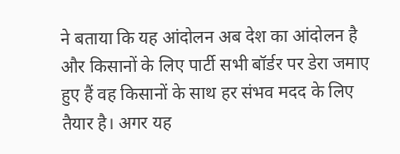ने बताया कि यह आंदोलन अब देश का आंदोलन है और किसानों के लिए पार्टी सभी बॉर्डर पर डेरा जमाए हुए हैं वह किसानों के साथ हर संभव मदद के लिए तैयार है। अगर यह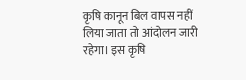कृषि कानून बिल वापस नहीं लिया जाता तो आंदोलन जारी रहेगा। इस कृषि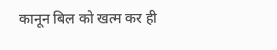कानून बिल को खत्म कर ही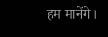हम मानेंगे।